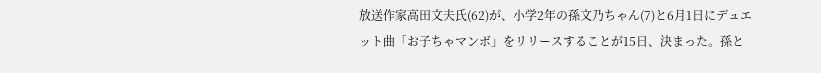放送作家高田文夫氏(62)が、小学2年の孫文乃ちゃん(7)と6月1日にデュエット曲「お子ちゃマンボ」をリリースすることが15日、決まった。孫と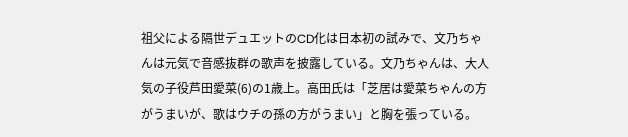祖父による隔世デュエットのCD化は日本初の試みで、文乃ちゃんは元気で音感抜群の歌声を披露している。文乃ちゃんは、大人気の子役芦田愛菜(6)の1歳上。高田氏は「芝居は愛菜ちゃんの方がうまいが、歌はウチの孫の方がうまい」と胸を張っている。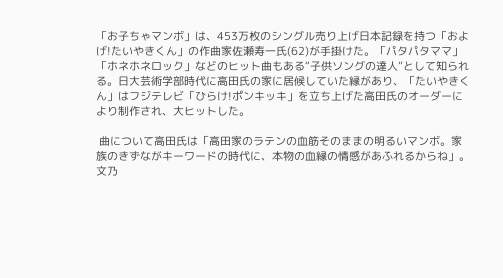「お子ちゃマンボ」は、453万枚のシングル売り上げ日本記録を持つ「およげ!たいやきくん」の作曲家佐瀬寿一氏(62)が手掛けた。「パタパタママ」「ホネホネロック」などのヒット曲もある“子供ソングの達人”として知られる。日大芸術学部時代に高田氏の家に居候していた縁があり、「たいやきくん」はフジテレビ「ひらけ!ポンキッキ」を立ち上げた高田氏のオーダーにより制作され、大ヒットした。

 曲について高田氏は「高田家のラテンの血筋そのままの明るいマンボ。家族のきずながキーワードの時代に、本物の血縁の情感があふれるからね」。文乃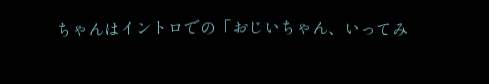ちゃんはイントロでの「おじいちゃん、いってみ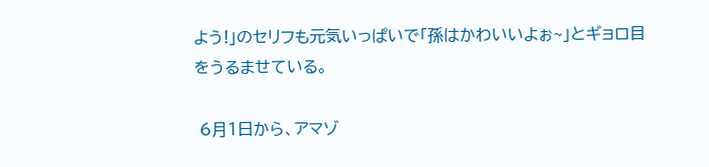よう!」のセリフも元気いっぱいで「孫はかわいいよぉ~」とギョロ目をうるませている。

 6月1日から、アマゾ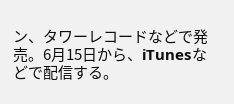ン、タワーレコードなどで発売。6月15日から、iTunesなどで配信する。